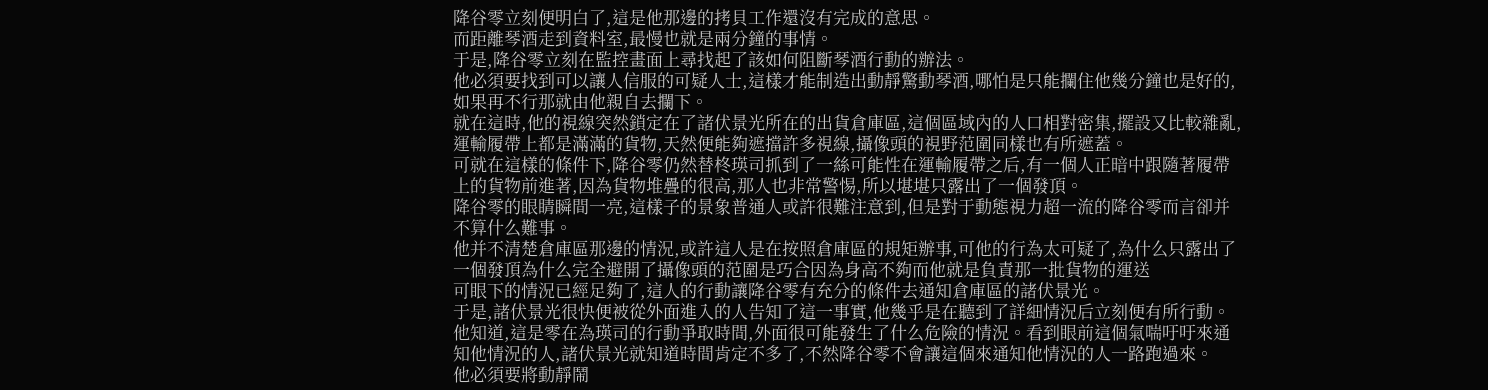降谷零立刻便明白了,這是他那邊的拷貝工作還沒有完成的意思。
而距離琴酒走到資料室,最慢也就是兩分鐘的事情。
于是,降谷零立刻在監控畫面上尋找起了該如何阻斷琴酒行動的辦法。
他必須要找到可以讓人信服的可疑人士,這樣才能制造出動靜驚動琴酒,哪怕是只能攔住他幾分鐘也是好的,如果再不行那就由他親自去攔下。
就在這時,他的視線突然鎖定在了諸伏景光所在的出貨倉庫區,這個區域內的人口相對密集,擺設又比較雜亂,運輸履帶上都是滿滿的貨物,天然便能夠遮擋許多視線,攝像頭的視野范圍同樣也有所遮蓋。
可就在這樣的條件下,降谷零仍然替柊瑛司抓到了一絲可能性在運輸履帶之后,有一個人正暗中跟隨著履帶上的貨物前進著,因為貨物堆疊的很高,那人也非常警惕,所以堪堪只露出了一個發頂。
降谷零的眼睛瞬間一亮,這樣子的景象普通人或許很難注意到,但是對于動態視力超一流的降谷零而言卻并不算什么難事。
他并不清楚倉庫區那邊的情況,或許這人是在按照倉庫區的規矩辦事,可他的行為太可疑了,為什么只露出了一個發頂為什么完全避開了攝像頭的范圍是巧合因為身高不夠而他就是負責那一批貨物的運送
可眼下的情況已經足夠了,這人的行動讓降谷零有充分的條件去通知倉庫區的諸伏景光。
于是,諸伏景光很快便被從外面進入的人告知了這一事實,他幾乎是在聽到了詳細情況后立刻便有所行動。
他知道,這是零在為瑛司的行動爭取時間,外面很可能發生了什么危險的情況。看到眼前這個氣喘吁吁來通知他情況的人,諸伏景光就知道時間肯定不多了,不然降谷零不會讓這個來通知他情況的人一路跑過來。
他必須要將動靜鬧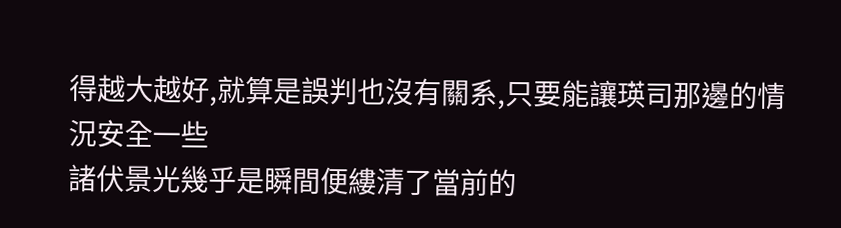得越大越好,就算是誤判也沒有關系,只要能讓瑛司那邊的情況安全一些
諸伏景光幾乎是瞬間便縷清了當前的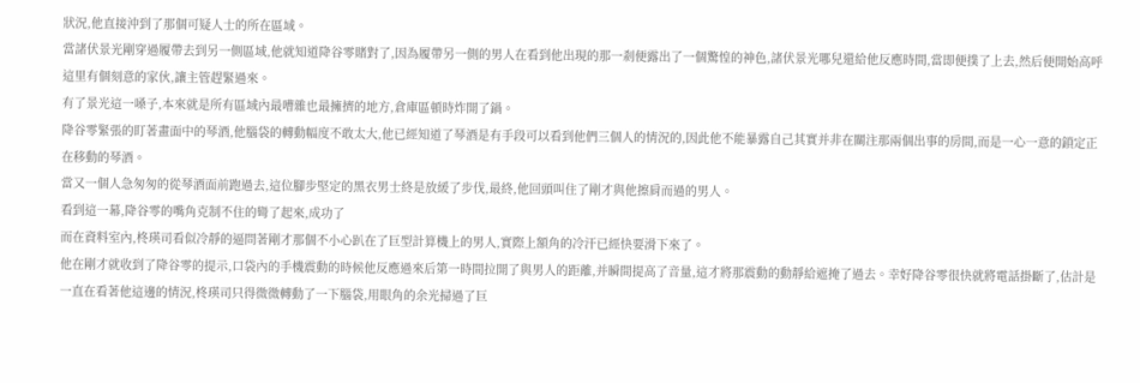狀況,他直接沖到了那個可疑人士的所在區域。
當諸伏景光剛穿過履帶去到另一側區域,他就知道降谷零賭對了,因為履帶另一側的男人在看到他出現的那一剎便露出了一個驚惶的神色,諸伏景光哪兒還給他反應時間,當即便撲了上去,然后便開始高呼這里有個刻意的家伙,讓主管趕緊過來。
有了景光這一嗓子,本來就是所有區域內最嘈雜也最擁擠的地方,倉庫區頓時炸開了鍋。
降谷零緊張的盯著畫面中的琴酒,他腦袋的轉動幅度不敢太大,他已經知道了琴酒是有手段可以看到他們三個人的情況的,因此他不能暴露自己其實并非在關注那兩個出事的房間,而是一心一意的鎖定正在移動的琴酒。
當又一個人急匆匆的從琴酒面前跑過去,這位腳步堅定的黑衣男士終是放緩了步伐,最終,他回頭叫住了剛才與他擦肩而過的男人。
看到這一幕,降谷零的嘴角克制不住的彎了起來,成功了
而在資料室內,柊瑛司看似冷靜的逼問著剛才那個不小心趴在了巨型計算機上的男人,實際上額角的冷汗已經快要滑下來了。
他在剛才就收到了降谷零的提示,口袋內的手機震動的時候他反應過來后第一時間拉開了與男人的距離,并瞬間提高了音量,這才將那震動的動靜給遮掩了過去。幸好降谷零很快就將電話掛斷了,估計是一直在看著他這邊的情況,柊瑛司只得微微轉動了一下腦袋,用眼角的余光掃過了巨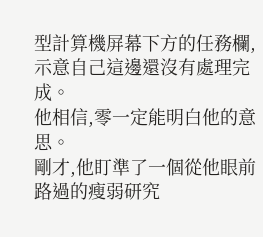型計算機屏幕下方的任務欄,示意自己這邊還沒有處理完成。
他相信,零一定能明白他的意思。
剛才,他盯準了一個從他眼前路過的瘦弱研究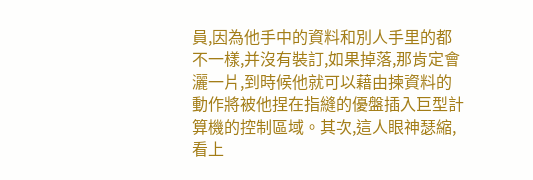員,因為他手中的資料和別人手里的都不一樣,并沒有裝訂,如果掉落,那肯定會灑一片,到時候他就可以藉由揀資料的動作將被他捏在指縫的優盤插入巨型計算機的控制區域。其次,這人眼神瑟縮,看上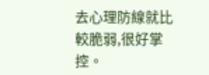去心理防線就比較脆弱,很好掌控。